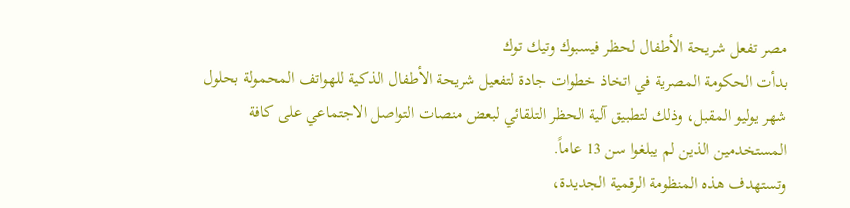مصر تفعل شريحة الأطفال لحظر فيسبوك وتيك توك
بدأت الحكومة المصرية في اتخاذ خطوات جادة لتفعيل شريحة الأطفال الذكية للهواتف المحمولة بحلول شهر يوليو المقبل، وذلك لتطبيق آلية الحظر التلقائي لبعض منصات التواصل الاجتماعي على كافة المستخدمين الذين لم يبلغوا سن 13 عاماً.
وتستهدف هذه المنظومة الرقمية الجديدة،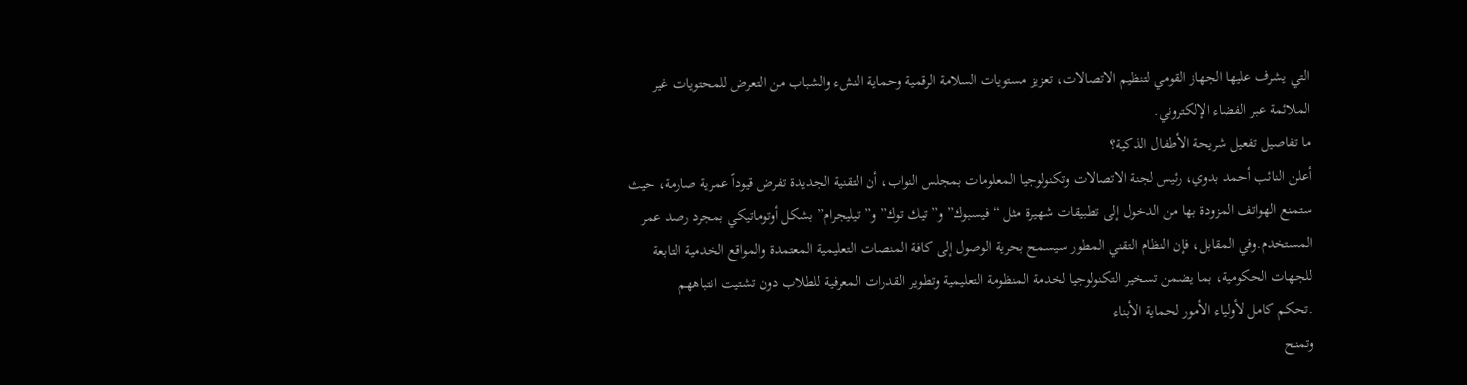التي يشرف عليها الجهاز القومي لتنظيم الاتصالات، تعزيز مستويات السلامة الرقمية وحماية النشء والشباب من التعرض للمحتويات غير الملائمة عبر الفضاء الإلكتروني.
ما تفاصيل تفعيل شريحة الأطفال الذكية؟
أعلن النائب أحمد بدوي، رئيس لجنة الاتصالات وتكنولوجيا المعلومات بمجلس النواب، أن التقنية الجديدة تفرض قيوداً عمرية صارمة، حيث ستمنع الهواتف المزودة بها من الدخول إلى تطبيقات شهيرة مثل “فيسبوك” و”تيك توك” و”تيليجرام” بشكل أوتوماتيكي بمجرد رصد عمر المستخدم.وفي المقابل، فإن النظام التقني المطور سيسمح بحرية الوصول إلى كافة المنصات التعليمية المعتمدة والمواقع الخدمية التابعة للجهات الحكومية، بما يضمن تسخير التكنولوجيا لخدمة المنظومة التعليمية وتطوير القدرات المعرفية للطلاب دون تشتيت انتباههم
.تحكم كامل لأولياء الأمور لحماية الأبناء
وتمنح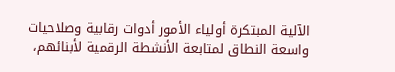الآلية المبتكرة أولياء الأمور أدوات رقابية وصلاحيات واسعة النطاق لمتابعة الأنشطة الرقمية لأبنائهم،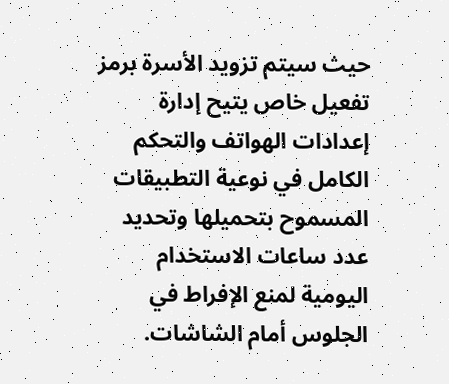حيث سيتم تزويد الأسرة برمز تفعيل خاص يتيح إدارة إعدادات الهواتف والتحكم الكامل في نوعية التطبيقات المسموح بتحميلها وتحديد عدد ساعات الاستخدام اليومية لمنع الإفراط في الجلوس أمام الشاشات.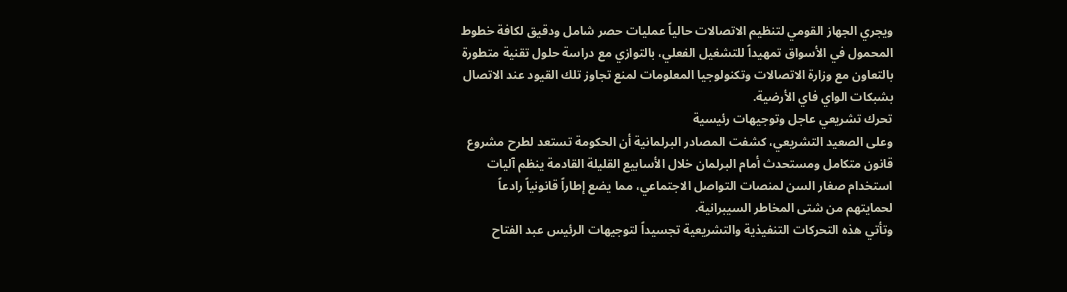ويجري الجهاز القومي لتنظيم الاتصالات حالياً عمليات حصر شامل ودقيق لكافة خطوط المحمول في الأسواق تمهيداً للتشغيل الفعلي، بالتوازي مع دراسة حلول تقنية متطورة بالتعاون مع وزارة الاتصالات وتكنولوجيا المعلومات لمنع تجاوز تلك القيود عند الاتصال بشبكات الواي فاي الأرضية.
تحرك تشريعي عاجل وتوجيهات رئيسية
وعلى الصعيد التشريعي، كشفت المصادر البرلمانية أن الحكومة تستعد لطرح مشروع قانون متكامل ومستحدث أمام البرلمان خلال الأسابيع القليلة القادمة ينظم آليات استخدام صغار السن لمنصات التواصل الاجتماعي، مما يضع إطاراً قانونياً رادعاً لحمايتهم من شتى المخاطر السيبرانية.
وتأتي هذه التحركات التنفيذية والتشريعية تجسيداً لتوجيهات الرئيس عبد الفتاح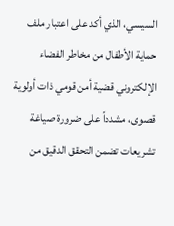السيسي، الذي أكد على اعتبار ملف حماية الأطفال من مخاطر الفضاء الإلكتروني قضية أمن قومي ذات أولوية قصوى، مشدداً على ضرورة صياغة تشريعات تضمن التحقق الدقيق من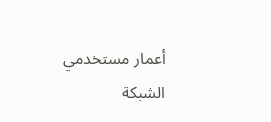أعمار مستخدمي الشبكة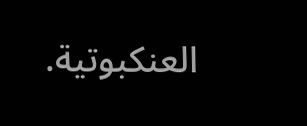العنكبوتية.